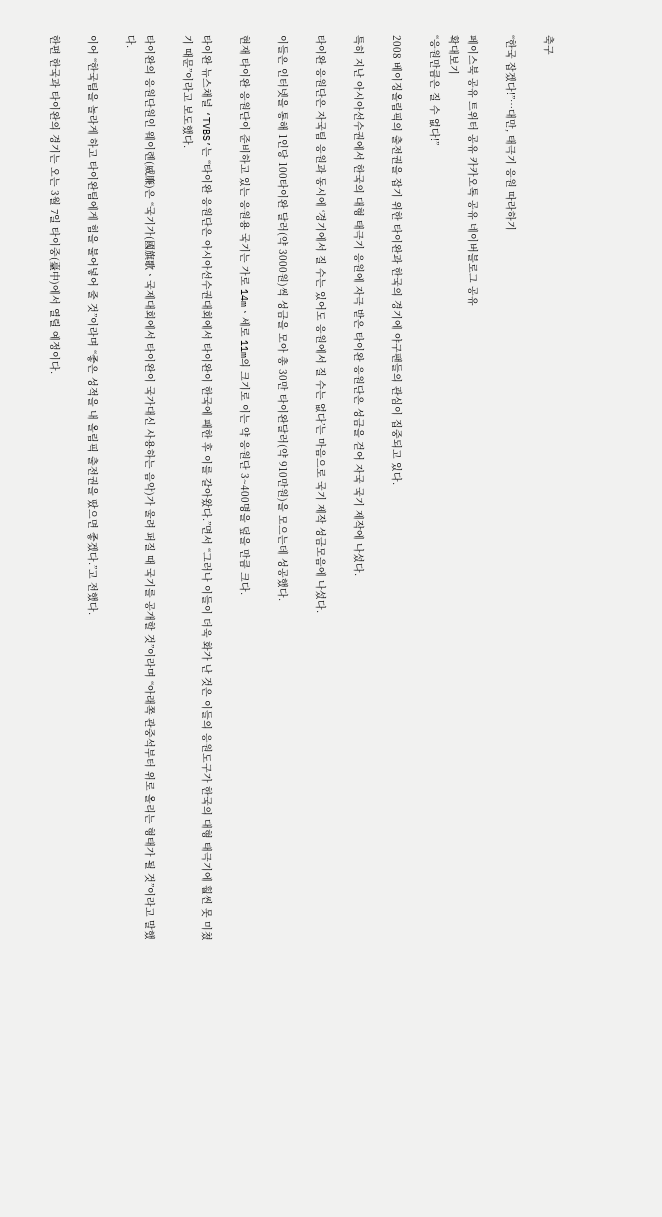축구

“한국 잡겠다!”…대만, 태극기 응원 따라하기

페이스북 공유 트위터 공유 카카오톡 공유 네이버블로그 공유
확대보기
“응원만큼은 질 수 없다!”

2008 베이징올림픽의 출전권을 잡기 위한 타이완과 한국의 경기에 야구팬들의 관심이 집중되고 있다.

특히 지난 아시아선수권에서 한국의 대형 태극기 응원에 자극 받은 타이완 응원단은 성금을 걷어 자국 국기 제작에 나섰다.

타이완 응원단은 자국팀 응원과 동시에 ‘경기에서 질 수는 있어도 응원에서 질 수는 없다’는 마음으로 국기 제작 성금모음에 나섰다.

이들은 인터넷을 통해 1인당 100타이완 달러(약 3000원)씩 성금을 모아 총 30만 타이완달러(약 910만원)을 모으는데 성공했다.

현재 타이완 응원단이 준비하고 있는 응원용 국기는 가로 14mㆍ세로 11m의 크기로 이는 약 응원단 3~400명을 덮을 만큼 크다.

타이완 뉴스채널 ‘TVBS’는 “타이완 응원단은 아시아선수권대회에서 타이완이 한국에 패한 후 이를 갈아왔다.”면서 “그러나 이들이 더욱 화가 난 것은 이들의 응원도구가 한국의 대형 태극기에 훨씬 못 미쳤기 때문”이라고 보도했다.

타이완의 응원단원인 웨이롄(威廉)은 “국기가(國旗歌ㆍ국제대회에서 타이완이 국가대신 사용하는 음악)가 울려 퍼질 때 국기를 공개할 것”이라며 “아래쪽 관중석부터 위로 올리는 형태가 될 것”이라고 말했다.

이어 “한국팀을 놀라게 하고 타이완팀에게 힘을 불어넣어 줄 것”이라며 “좋은 성적을 내 올림픽 출전권을 땄으면 좋겠다.”고 전했다.

한편 한국과 타이완의 경기는 오는 3월 7일 타이중(臺中)에서 열릴 예정이다.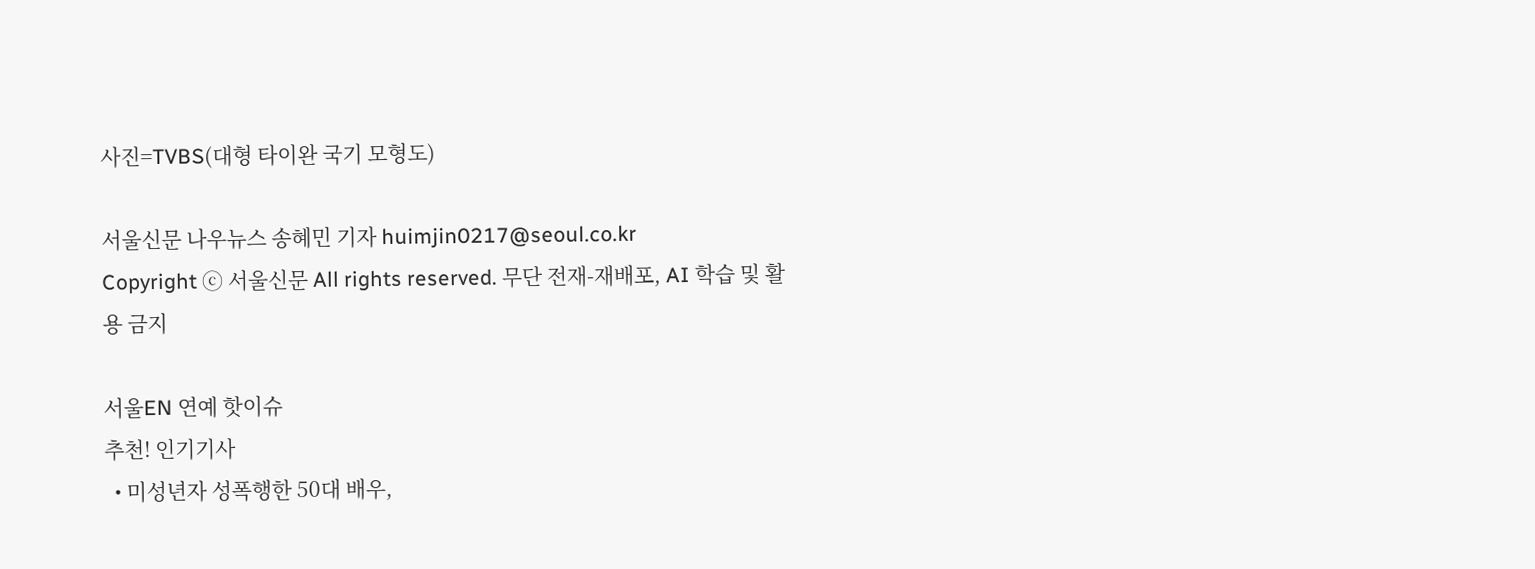사진=TVBS(대형 타이완 국기 모형도)

서울신문 나우뉴스 송혜민 기자 huimjin0217@seoul.co.kr
Copyright ⓒ 서울신문 All rights reserved. 무단 전재-재배포, AI 학습 및 활용 금지

서울EN 연예 핫이슈
추천! 인기기사
  • 미성년자 성폭행한 50대 배우,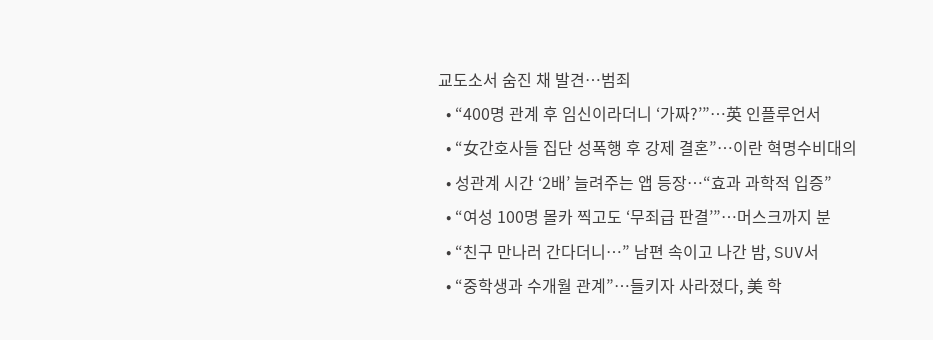교도소서 숨진 채 발견…범죄
  • “400명 관계 후 임신이라더니 ‘가짜?’”…英 인플루언서
  • “女간호사들 집단 성폭행 후 강제 결혼”…이란 혁명수비대의
  • 성관계 시간 ‘2배’ 늘려주는 앱 등장…“효과 과학적 입증”
  • “여성 100명 몰카 찍고도 ‘무죄급 판결’”…머스크까지 분
  • “친구 만나러 간다더니…” 남편 속이고 나간 밤, SUV서
  • “중학생과 수개월 관계”…들키자 사라졌다, 美 학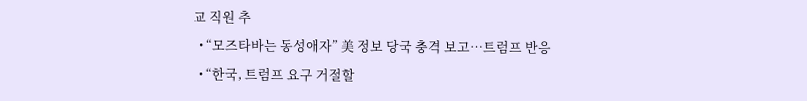교 직원 추
  • “모즈타바는 동성애자” 美 정보 당국 충격 보고…트럼프 반응
  • “한국, 트럼프 요구 거절할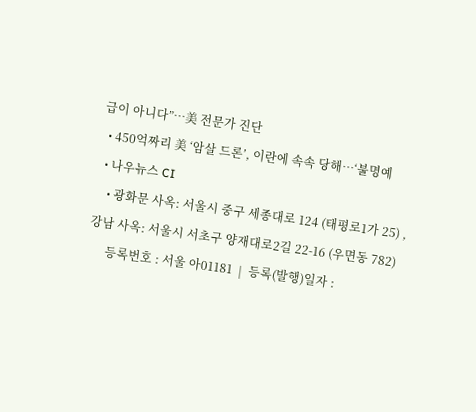급이 아니다”…美 전문가 진단
  • 450억짜리 美 ‘암살 드론’, 이란에 속속 당해…‘불명예
  • 나우뉴스 CI
    • 광화문 사옥: 서울시 중구 세종대로 124 (태평로1가 25) , 강남 사옥: 서울시 서초구 양재대로2길 22-16 (우면동 782)
      등록번호 : 서울 아01181  |  등록(발행)일자 :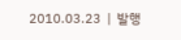2010.03.23  |  발행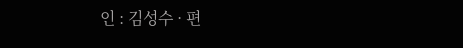인 : 김성수 · 편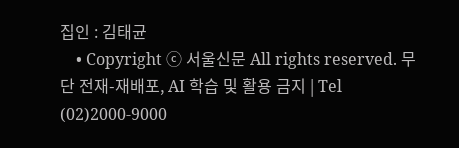집인 : 김태균
    • Copyright ⓒ 서울신문 All rights reserved. 무단 전재-재배포, AI 학습 및 활용 금지 | Tel (02)2000-9000